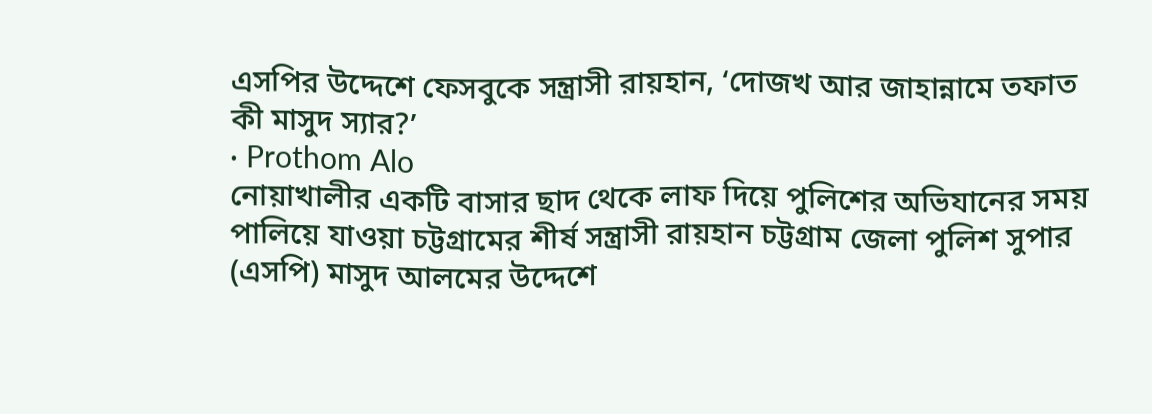এসপির উদ্দেশে ফেসবুকে সন্ত্রাসী রায়হান, ‘দোজখ আর জাহান্নামে তফাত কী মাসুদ স্যার?’
· Prothom Alo
নোয়াখালীর একটি বাসার ছাদ থেকে লাফ দিয়ে পুলিশের অভিযানের সময় পালিয়ে যাওয়া চট্টগ্রামের শীর্ষ সন্ত্রাসী রায়হান চট্টগ্রাম জেলা পুলিশ সুপার (এসপি) মাসুদ আলমের উদ্দেশে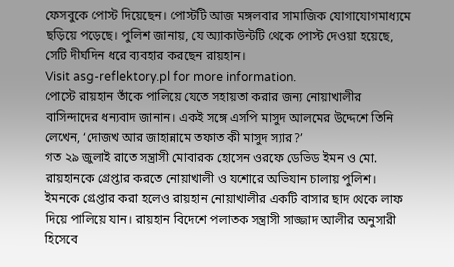ফেসবুকে পোস্ট দিয়েছেন। পোস্টটি আজ মঙ্গলবার সামাজিক যোগাযোগমাধ্যমে ছড়িয়ে পড়েছে। পুলিশ জানায়, যে অ্যাকাউন্টটি থেকে পোস্ট দেওয়া হয়েছে, সেটি দীর্ঘদিন ধরে ব্যবহার করছেন রায়হান।
Visit asg-reflektory.pl for more information.
পোস্টে রায়হান তাঁকে পালিয়ে যেতে সহায়তা করার জন্য নোয়াখালীর বাসিন্দাদের ধন্যবাদ জানান। একই সঙ্গে এসপি মাসুদ আলমের উদ্দেশে তিনি লেখেন, ‘দোজখ আর জাহান্নামে তফাত কী মাসুদ স্যার?’
গত ২৯ জুলাই রাতে সন্ত্রাসী মোবারক হোসেন ওরফে ডেভিড ইমন ও মো. রায়হানকে গ্রেপ্তার করতে নোয়াখালী ও যশোরে অভিযান চালায় পুলিশ। ইমনকে গ্রেপ্তার করা হলেও রায়হান নোয়াখালীর একটি বাসার ছাদ থেকে লাফ দিয়ে পালিয়ে যান। রায়হান বিদেশে পলাতক সন্ত্রাসী সাজ্জাদ আলীর অনুসারী হিসেবে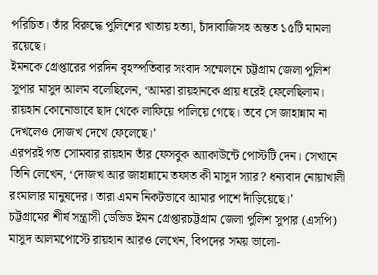পরিচিত। তাঁর বিরুদ্ধে পুলিশের খাতায় হত্যা, চাঁদাবাজিসহ অন্তত ১৫টি মামলা রয়েছে।
ইমনকে গ্রেপ্তারের পরদিন বৃহস্পতিবার সংবাদ সম্মেলনে চট্টগ্রাম জেলা পুলিশ সুপার মাসুদ আলম বলেছিলেন, ‘আমরা রায়হানকে প্রায় ধরেই ফেলেছিলাম। রায়হান কোনোভাবে ছাদ থেকে লাফিয়ে পালিয়ে গেছে। তবে সে জাহান্নাম না দেখলেও দোজখ দেখে ফেলেছে।’
এরপরই গত সোমবার রায়হান তাঁর ফেসবুক অ্যাকাউন্টে পোস্টটি দেন। সেখানে তিনি লেখেন, ‘দোজখ আর জাহান্নামে তফাত কী মাসুদ স্যার? ধন্যবাদ নোয়াখালী রংমালার মানুষদের। তারা এমন নিকটভাবে আমার পাশে দাঁড়িয়েছে।’
চট্টগ্রামের শীর্ষ সন্ত্রাসী ডেভিড ইমন গ্রেপ্তারচট্টগ্রাম জেলা পুলিশ সুপার (এসপি) মাসুদ আলমপোস্টে রায়হান আরও লেখেন, বিপদের সময় ভালো-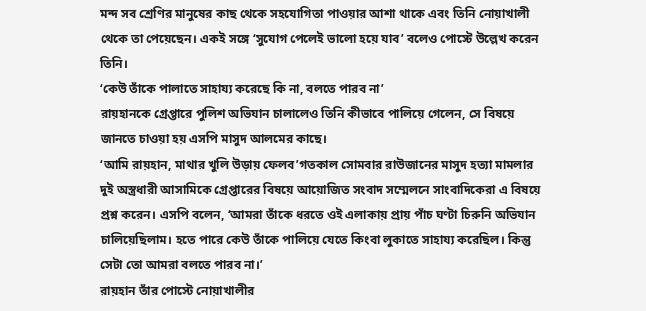মন্দ সব শ্রেণির মানুষের কাছ থেকে সহযোগিতা পাওয়ার আশা থাকে এবং তিনি নোয়াখালী থেকে তা পেয়েছেন। একই সঙ্গে ‘সুযোগ পেলেই ভালো হয়ে যাব’ বলেও পোস্টে উল্লেখ করেন তিনি।
‘কেউ তাঁকে পালাতে সাহায্য করেছে কি না, বলতে পারব না’
রায়হানকে গ্রেপ্তারে পুলিশ অভিযান চালালেও তিনি কীভাবে পালিয়ে গেলেন, সে বিষয়ে জানতে চাওয়া হয় এসপি মাসুদ আলমের কাছে।
‘আমি রায়হান, মাথার খুলি উড়ায় ফেলব’গতকাল সোমবার রাউজানের মাসুদ হত্যা মামলার দুই অস্ত্রধারী আসামিকে গ্রেপ্তারের বিষয়ে আয়োজিত সংবাদ সম্মেলনে সাংবাদিকেরা এ বিষয়ে প্রশ্ন করেন। এসপি বলেন, ‘আমরা তাঁকে ধরতে ওই এলাকায় প্রায় পাঁচ ঘণ্টা চিরুনি অভিযান চালিয়েছিলাম। হতে পারে কেউ তাঁকে পালিয়ে যেতে কিংবা লুকাতে সাহায্য করেছিল। কিন্তু সেটা তো আমরা বলতে পারব না।’
রায়হান তাঁর পোস্টে নোয়াখালীর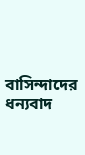বাসিন্দাদের ধন্যবাদ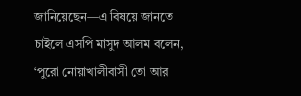জানিয়েছেন—এ বিষয়ে জানতে চাইলে এসপি মাসুদ আলম বলেন, ‘পুরো নোয়াখালীবাসী তো আর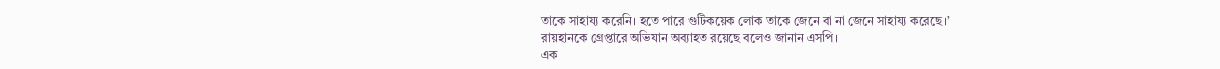তাকে সাহায্য করেনি। হতে পারে গুটিকয়েক লোক তাকে জেনে বা না জেনে সাহায্য করেছে।’
রায়হানকে গ্রেপ্তারে অভিযান অব্যাহত রয়েছে বলেও জানান এসপি।
এক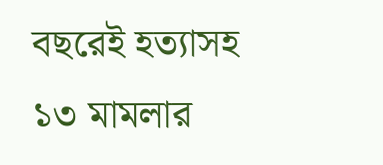বছরেই হত্যাসহ ১৩ মামলার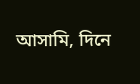আসামি, দিনে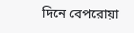দিনে বেপরোয়া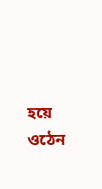হয়ে ওঠেন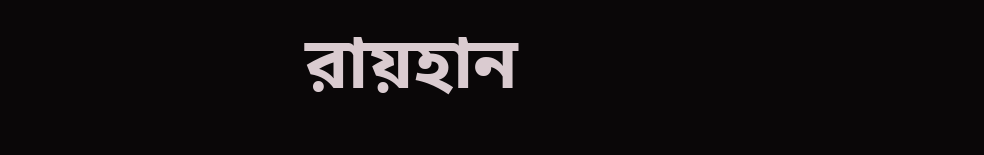রায়হান